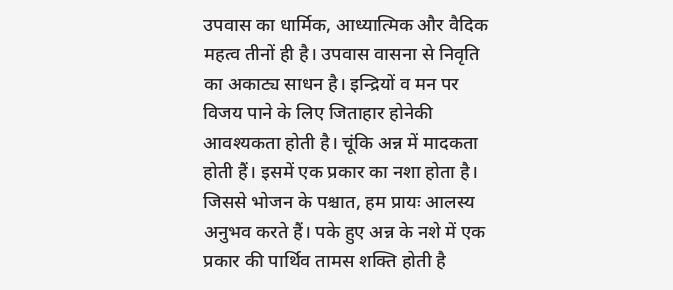उपवास का धार्मिक, आध्यात्मिक और वैदिक महत्व तीनों ही है। उपवास वासना से निवृति का अकाट्य साधन है। इन्द्रियों व मन पर विजय पाने के लिए जिताहार होनेकी आवश्यकता होती है। चूंकि अन्न में मादकता होती हैं। इसमें एक प्रकार का नशा होता है। जिससे भोजन के पश्चात, हम प्रायः आलस्य अनुभव करते हैं। पके हुए अन्न के नशे में एक प्रकार की पार्थिव तामस शक्ति होती है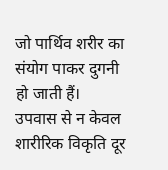जो पार्थिव शरीर का संयोग पाकर दुगनी हो जाती हैं।
उपवास से न केवल शारीरिक विकृति दूर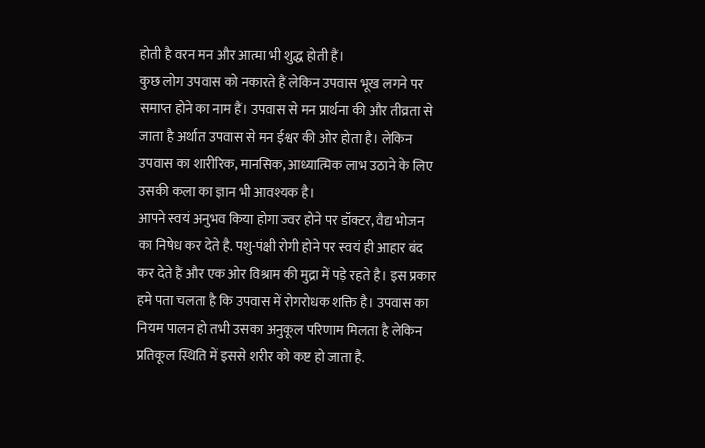होती है वरन मन और आत्मा भी शुद्ध होती हैं।
कुछ लोग उपवास को नकारते हैं लेकिन उपवास भूख लगने पर समाप्त होने का नाम हैं। उपवास से मन प्रार्थना की और तीव्रता से जाता है अर्थात उपवास से मन ईश्वर की ओर होता है। लेकिन उपवास का शारीरिक, मानसिक, आध्यात्मिक लाभ उठाने के लिए उसकी कला का ज्ञान भी आवश्यक है।
आपने स्वयं अनुभव किया होगा ज्वर होने पर डॉक्टर, वैद्य भोजन का निषेध कर देते है. पशु-पंक्षी रोगी होने पर स्वयं ही आहार बंद कर देते हैं और एक ओर विश्राम की मुद्रा में पड़े रहते है। इस प्रकार हमे पता चलता है कि उपवास में रोगरोधक शक्ति है। उपवास का नियम पालन हो तभी उसका अनुकूल परिणाम मिलता है लेकिन प्रतिकूल स्थिति में इससे शरीर को कष्ट हो जाता है.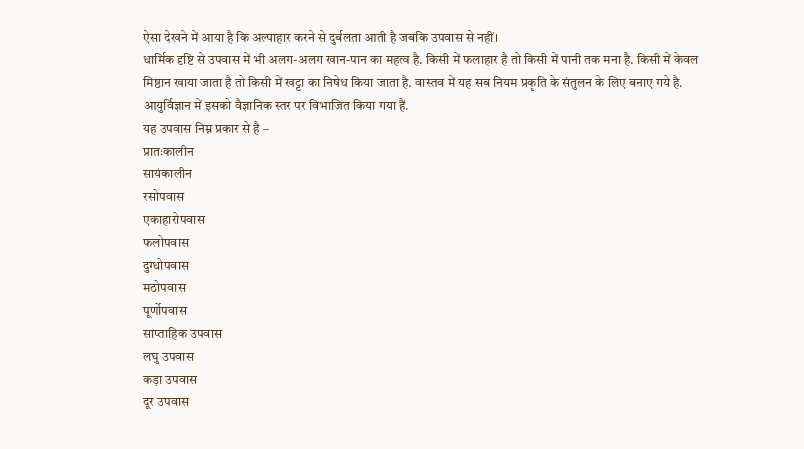ऐसा देखने में आया है कि अल्पाहार करने से दुर्बलता आती है जबकि उपवास से नहीं।
धार्मिक दृष्टि से उपवास में भी अलग-अलग खान-पान का महत्व है. किसी में फलाहार है तो किसी में पानी तक मना है. किसी में केवल मिष्ठान खाया जाता है तो किसी में खट्टा का निषेध किया जाता है. वास्तव में यह सब नियम प्रकृति के संतुलन के लिए बनाए गये है. आयुर्विज्ञान में इसको वैज्ञानिक स्तर पर विभाजित किया गया हैं.
यह उपवास निम्न प्रकार से है –
प्रातःकालीन
सायंकालीन
रसोपवास
एकाहारोपवास
फलोपवास
दुग्धोपवास
मठोपवास
पूर्णोपवास
साप्ताहिक उपवास
लघु उपवास
कड़ा उपवास
दूर उपवास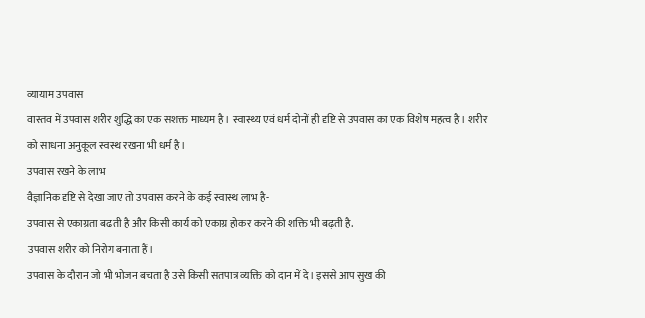व्यायाम उपवास
वास्तव में उपवास शरीर शुद्धि का एक सशक्त माध्यम है। स्वास्थ्य एवं धर्म दोनों ही दृष्टि से उपवास का एक विशेष महत्व है। शरीर को साधना अनुकूल स्वस्थ रखना भी धर्म है।
उपवास रखने के लाभ
वैज्ञानिक दृष्टि से देखा जाए तो उपवास करने के कई स्वास्थ लाभ है-
उपवास से एकाग्रता बढती है और किसी कार्य को एकाग्र होकर करने की शक्ति भी बढ़ती है.
उपवास शरीर को निरोग बनाता हैं।
उपवास के दौरान जो भी भोजन बचता है उसे किसी सतपात्र व्यक्ति को दान में दे। इससे आप सुख की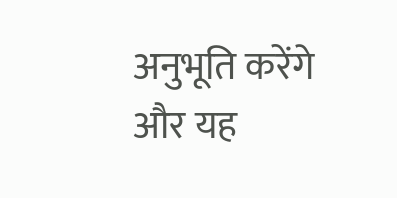अनुभूति करेंगे और यह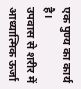एक पुण्य का कार्य है।
उपवास से शरीर में आध्यात्मिक ऊर्जा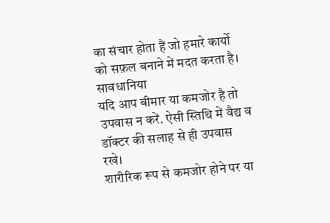का संचार होता हैं जो हमारे कार्यो को सफ़ल बनाने में मदत करता है।
सावधानिया
यदि आप बीमार या कमजोर है तो उपवास न करें. ऐसी स्तिथि में वैद्य व डॉक्टर की सलाह से ही उपवास रखे।
शारीरिक रूप से कमजोर होने पर या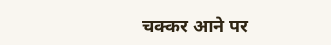चक्कर आने पर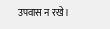उपवास न रखे।